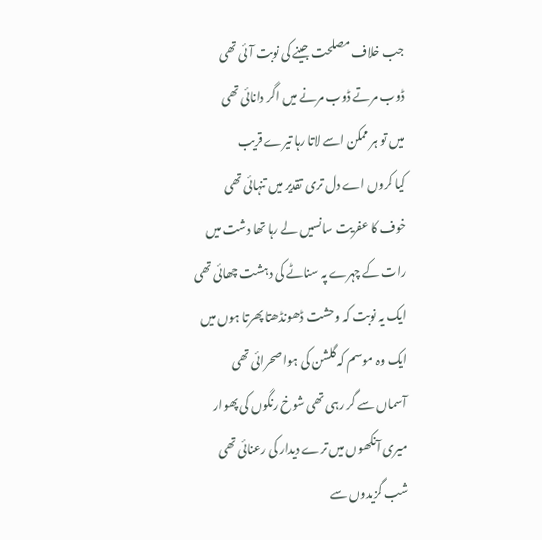جب خلاف مصلحت جینے کی نوبت آئی تھی
ڈوب مرتے ڈوب مرنے میں اگر دانائی تھی
میں تو ہر ممکن اسے لاتا رہا تیرے قریب
کیا کروں اے دل تری تقدیر میں تنہائی تھی
خوف کا عفریت سانسیں لے رہا تھا دشت میں
رات کے چہرے پہ سناٹے کی دہشت چھائی تھی
ایک یہ نوبت کہ وحشت ڈھونڈھتا پھرتا ہوں میں
ایک وہ موسم کہ گلشن کی ہوا صحرائی تھی
آسماں سے گر رہی تھی شوخ رنگوں کی پھوار
میری آنکھوں میں ترے دیدار کی رعنائی تھی
شب گزیدوں سے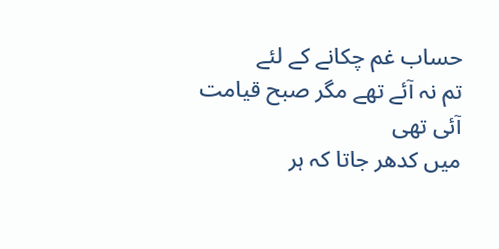حساب غم چکانے کے لئے
تم نہ آئے تھے مگر صبح قیامت آئی تھی
میں کدھر جاتا کہ ہر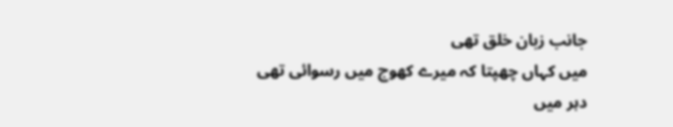جانب زبان خلق تھی
میں کہاں چھپتا کہ میرے کھوج میں رسوائی تھی
دہر میں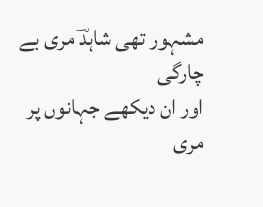مشہور تھی شاہدؔ مری بے چارگی
اور ان دیکھے جہانوں پر مری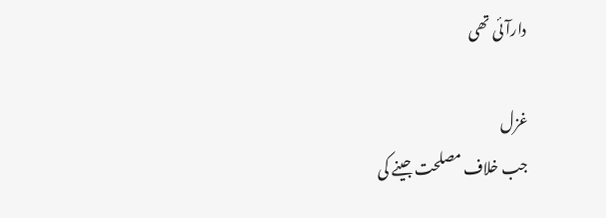دارآئی تھی

غزل
جب خلاف مصلحت جینے کی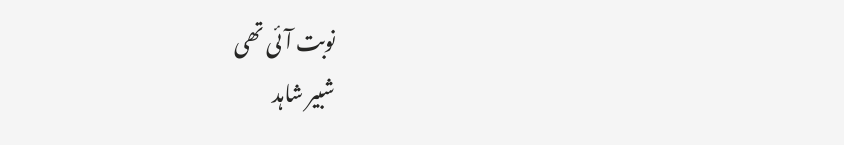نوبت آئی تھی
شبیر شاہد